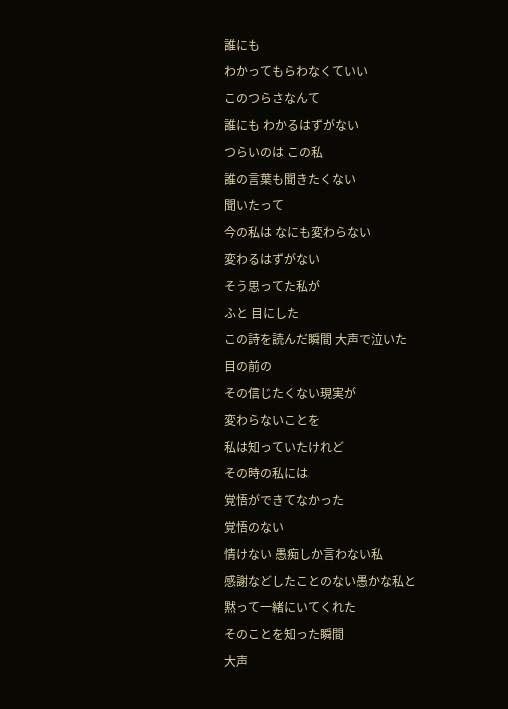誰にも
わかってもらわなくていい
このつらさなんて
誰にも わかるはずがない
つらいのは この私
誰の言葉も聞きたくない
聞いたって
今の私は なにも変わらない
変わるはずがない
そう思ってた私が
ふと 目にした
この詩を読んだ瞬間 大声で泣いた
目の前の
その信じたくない現実が
変わらないことを
私は知っていたけれど
その時の私には
覚悟ができてなかった
覚悟のない
情けない 愚痴しか言わない私
感謝などしたことのない愚かな私と
黙って一緒にいてくれた
そのことを知った瞬間
大声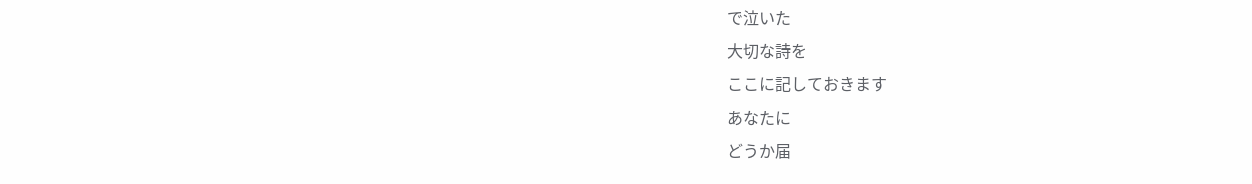で泣いた
大切な詩を
ここに記しておきます
あなたに
どうか届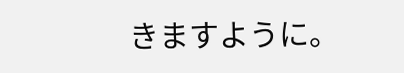きますように。